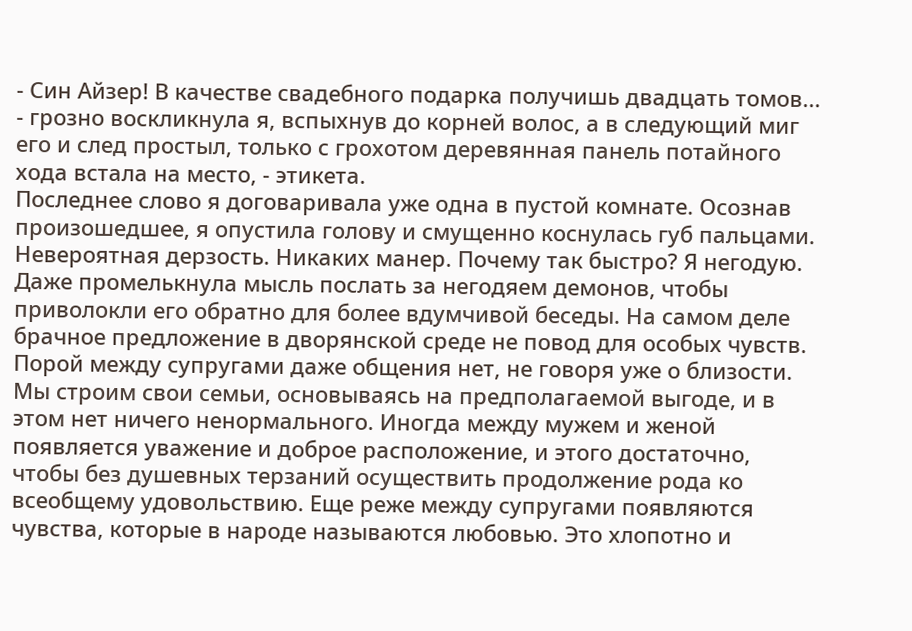- Син Айзер! В качестве свадебного подарка получишь двадцать томов... - грозно воскликнула я, вспыхнув до корней волос, а в следующий миг его и след простыл, только с грохотом деревянная панель потайного хода встала на место, - этикета.
Последнее слово я договаривала уже одна в пустой комнате. Осознав произошедшее, я опустила голову и смущенно коснулась губ пальцами. Невероятная дерзость. Никаких манер. Почему так быстро? Я негодую.
Даже промелькнула мысль послать за негодяем демонов, чтобы приволокли его обратно для более вдумчивой беседы. На самом деле брачное предложение в дворянской среде не повод для особых чувств. Порой между супругами даже общения нет, не говоря уже о близости. Мы строим свои семьи, основываясь на предполагаемой выгоде, и в этом нет ничего ненормального. Иногда между мужем и женой появляется уважение и доброе расположение, и этого достаточно, чтобы без душевных терзаний осуществить продолжение рода ко всеобщему удовольствию. Еще реже между супругами появляются чувства, которые в народе называются любовью. Это хлопотно и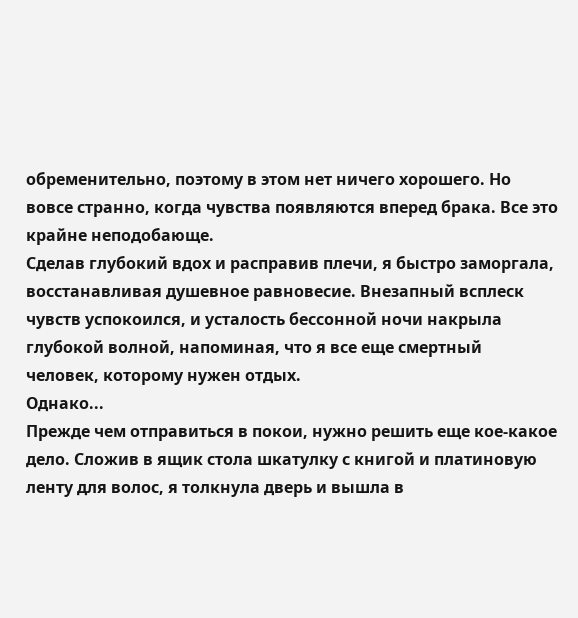обременительно, поэтому в этом нет ничего хорошего. Но вовсе странно, когда чувства появляются вперед брака. Все это крайне неподобающе.
Сделав глубокий вдох и расправив плечи, я быстро заморгала, восстанавливая душевное равновесие. Внезапный всплеск чувств успокоился, и усталость бессонной ночи накрыла глубокой волной, напоминая, что я все еще смертный человек, которому нужен отдых.
Однако...
Прежде чем отправиться в покои, нужно решить еще кое-какое дело. Сложив в ящик стола шкатулку с книгой и платиновую ленту для волос, я толкнула дверь и вышла в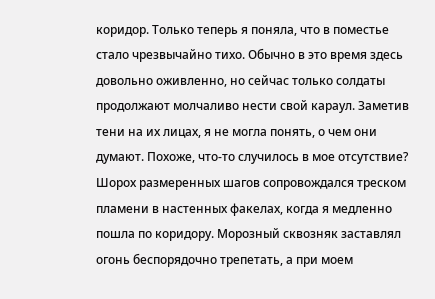коридор. Только теперь я поняла, что в поместье стало чрезвычайно тихо. Обычно в это время здесь довольно оживленно, но сейчас только солдаты продолжают молчаливо нести свой караул. Заметив тени на их лицах, я не могла понять, о чем они думают. Похоже, что-то случилось в мое отсутствие?
Шорох размеренных шагов сопровождался треском пламени в настенных факелах, когда я медленно пошла по коридору. Морозный сквозняк заставлял огонь беспорядочно трепетать, а при моем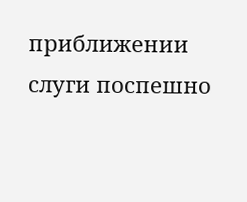приближении слуги поспешно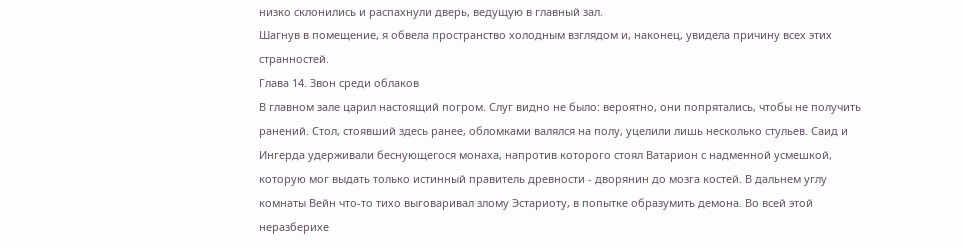низко склонились и распахнули дверь, ведущую в главный зал.
Шагнув в помещение, я обвела пространство холодным взглядом и, наконец, увидела причину всех этих странностей.
Глава 14. Звон среди облаков
В главном зале царил настоящий погром. Слуг видно не было: вероятно, они попрятались, чтобы не получить ранений. Стол, стоявший здесь ранее, обломками валялся на полу, уцелили лишь несколько стульев. Саид и Ингерда удерживали беснующегося монаха, напротив которого стоял Ватарион с надменной усмешкой, которую мог выдать только истинный правитель древности - дворянин до мозга костей. В дальнем углу комнаты Вейн что-то тихо выговаривал злому Эстариоту, в попытке образумить демона. Во всей этой неразберихе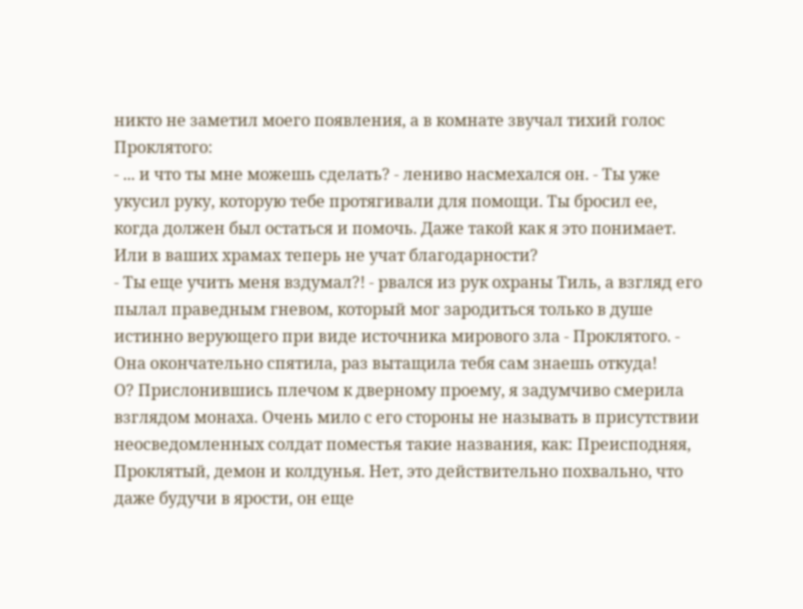никто не заметил моего появления, а в комнате звучал тихий голос Проклятого:
- ... и что ты мне можешь сделать? - лениво насмехался он. - Ты уже укусил руку, которую тебе протягивали для помощи. Ты бросил ее, когда должен был остаться и помочь. Даже такой как я это понимает. Или в ваших храмах теперь не учат благодарности?
- Ты еще учить меня вздумал?! - рвался из рук охраны Тиль, а взгляд его пылал праведным гневом, который мог зародиться только в душе истинно верующего при виде источника мирового зла - Проклятого. - Она окончательно спятила, раз вытащила тебя сам знаешь откуда!
О? Прислонившись плечом к дверному проему, я задумчиво смерила взглядом монаха. Очень мило с его стороны не называть в присутствии неосведомленных солдат поместья такие названия, как: Преисподняя, Проклятый, демон и колдунья. Нет, это действительно похвально, что даже будучи в ярости, он еще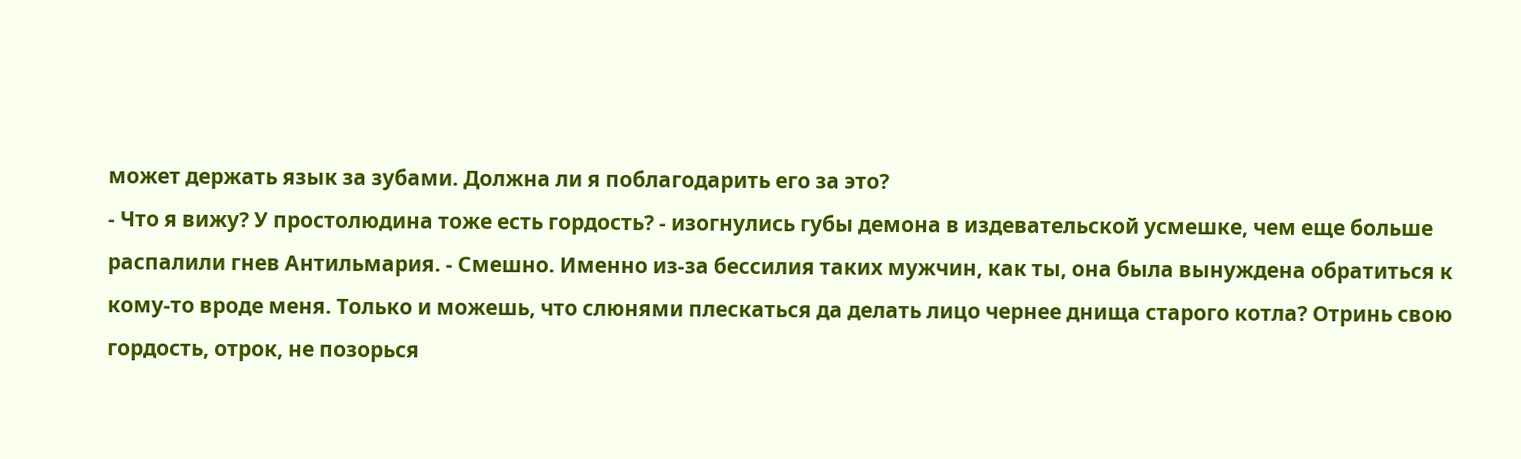может держать язык за зубами. Должна ли я поблагодарить его за это?
- Что я вижу? У простолюдина тоже есть гордость? - изогнулись губы демона в издевательской усмешке, чем еще больше распалили гнев Антильмария. - Смешно. Именно из-за бессилия таких мужчин, как ты, она была вынуждена обратиться к кому-то вроде меня. Только и можешь, что слюнями плескаться да делать лицо чернее днища старого котла? Отринь свою гордость, отрок, не позорься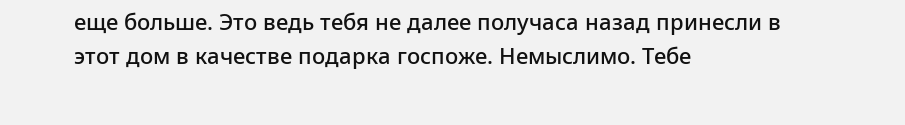еще больше. Это ведь тебя не далее получаса назад принесли в этот дом в качестве подарка госпоже. Немыслимо. Тебе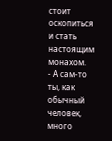стоит оскопиться и стать настоящим монахом.
- А сам-то ты, как обычный человек, много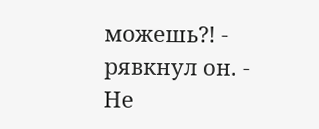можешь?! - рявкнул он. - Не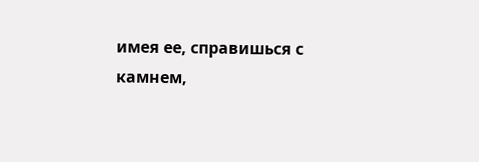имея ее, справишься с камнем,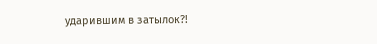ударившим в затылок?!